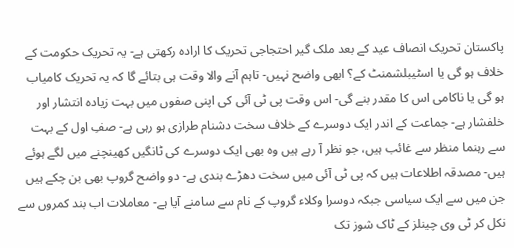پاکستان تحریک انصاف عید کے بعد ملک گیر احتجاجی تحریک کا ارادہ رکھتی ہے- یہ تحریک حکومت کے خلاف ہو گی یا اسٹیبلشمنٹ کے؟ ابھی واضح نہیں- تاہم آنے والا وقت ہی بتائے گا کہ یہ تحریک کامیاب ہو گی یا ناکامی اس کا مقدر بنے گی- اس وقت پی ٹی آئی کی اپنی صفوں میں بہت زیادہ انتشار اور خلفشار ہے- جماعت کے اندر ایک دوسرے کے خلاف سخت دشنام طرازی ہو رہی ہے- صفِ اول کے بہت سے رہنما منظر سے غائب ہیں، جو نظر آ رہے ہیں وہ بھی ایک دوسرے کی ٹانگیں کھینچنے میں لگے ہوئے ہیں- مصدقہ اطلاعات ہیں کہ پی ٹی آئی میں سخت دھڑے بندی ہے- دو واضح گروپ بھی بن چکے ہیں جن میں سے ایک سیاسی جبکہ دوسرا وکلاء گروپ کے نام سے سامنے آیا ہے- معاملات اب بند کمروں سے نکل کر ٹی وی چینلز کے ٹاک شوز تک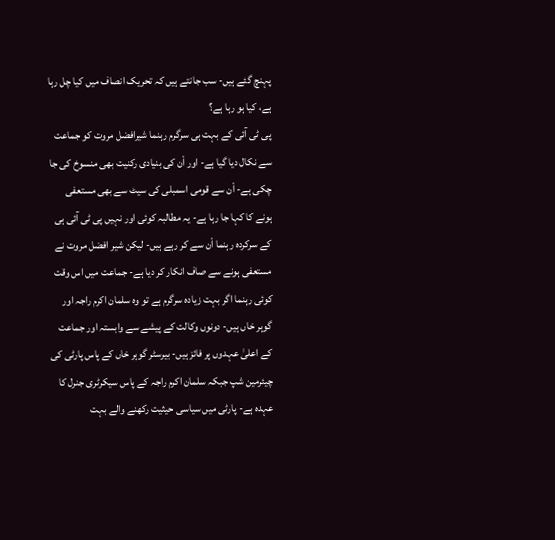پہنچ گئے ہیں- سب جانتے ہیں کہ تحریک انصاف میں کیا چل رہا ہے، کیا ہو رہا ہے؟
پی ٹی آئی کے بہت ہی سرگرم رہنما شیرافضل مروت کو جماعت سے نکال دیا گیا ہے- اور اْن کی بنیادی رکنیت بھی منسوخ کی جا چکی ہے- اْن سے قومی اسمبلی کی سیٹ سے بھی مستعفی ہونے کا کہا جا رہا ہے- یہ مطالبہ کوئی اور نہیں پی ٹی آئی ہی کے سرکردہ رہنما اْن سے کر رہے ہیں- لیکن شیر افضل مروت نے مستعفی ہونے سے صاف انکار کر دیا ہے- جماعت میں اس وقت کوئی رہنما اگر بہت زیادہ سرگرم ہے تو وہ سلمان اکرم راجہ اور گوہر خاں ہیں- دونوں وکالت کے پیشے سے وابستہ اور جماعت کے اعلیٰ عہدوں پر فائز ہیں- بیرسٹر گوہر خاں کے پاس پارٹی کی چیئرمین شپ جبکہ سلمان اکرم راجہ کے پاس سیکرٹری جنرل کا عہدہ ہے- پارٹی میں سیاسی حیثیت رکھنے والے بہت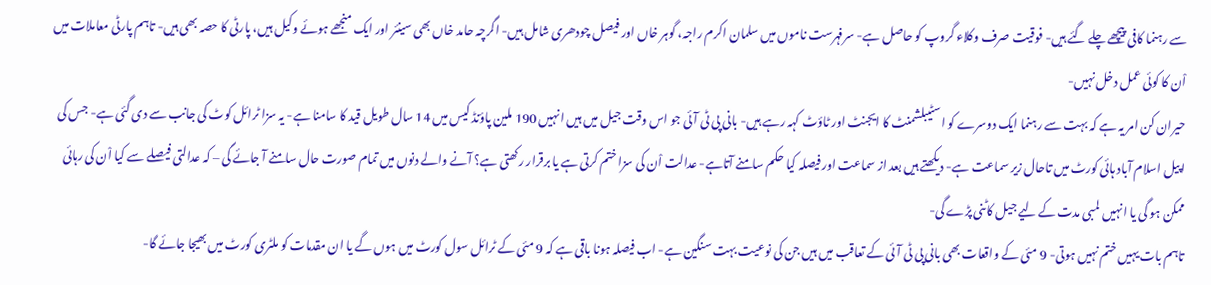سے رہنما کافی پیچھے چلے گئے ہیں- فوقیت صرف وکلاء گروپ کو حاصل ہے- سرفہرست ناموں میں سلمان اکرم راجہ، گوہر خاں اور فیصل چودھری شامل ہیں- اگرچہ حامد خاں بھی سینئر اور ایک منجھے ہوئے وکیل ہیں، پارٹی کا حصہ بھی ہیں- تاہم پارٹی معاملات میں اْن کا کوئی عمل دخل نہیں-
حیران کن امر یہ ہے کہ بہت سے رہنما ایک دوسرے کو اسٹیبلشمنٹ کا ایجنٹ اور ٹاؤٹ کہہ رہے ہیں- بانی پی ٹی آئی جو اس وقت جیل میں ہیں انہیں 190 ملین پاؤنڈ کیس میں 14 سال طویل قید کا سامنا ہے- یہ سزا ٹرائل کوٹ کی جانب سے دی گئی ہے- جس کی اپیل اسلام آباد ہائی کورٹ میں تاحال زیر سماعت ہے- دیکھتے ہیں بعد از سماعت اور فیصلہ کیا حکم سامنے آتاہے- عدالت اْن کی سزا ختم کرتی ہے یا برقرار رکھتی ہے؟ آنے والے دنوں میں تمام صورت حال سامنے آ جائے گی – کہ عدالتی فیصلے سے کیا اْن کی رہائی ممکن ہو گی یا انہیں لمبی مدت کے لیے جیل کاٹنی پڑے گی-
تاہم بات یہیں ختم نہیں ہوتی- 9 مئی کے واقعات بھی بانی پی ٹی آئی کے تعاقب میں ہیں جن کی نوعیت بہت سنگین ہے- اب فیصلہ ہونا باقی ہے کہ 9 مئی کے ٹرائل سول کورٹ میں ہوں گے یا ان مقدمات کو ملٹری کورٹ میں بھیجا جائے گا-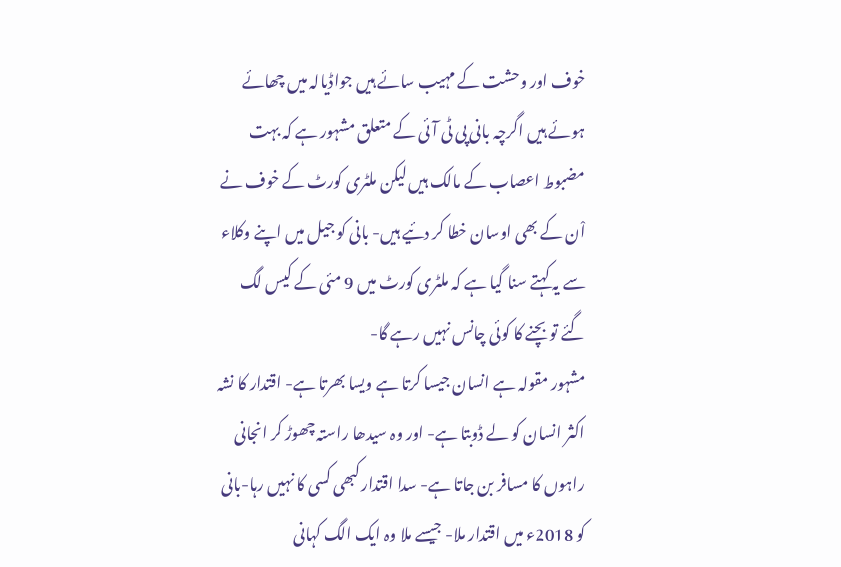خوف اور وحشت کے مہیب سائے ہیں جواڈیالہ میں چھائے ہوئے ہیں اگرچہ بانی پی ٹی آئی کے متعلق مشہور ہے کہ بہت مضبوط اعصاب کے مالک ہیں لیکن ملٹری کورٹ کے خوف نے اْن کے بھی اوسان خطا کر دئیے ہیں- بانی کو جیل میں اپنے وکلاء سے یہ کہتے سنا گیا ہے کہ ملٹری کورٹ میں 9 مئی کے کیس لگ گئے تو بچنے کا کوئی چانس نہیں رہے گا-
مشہور مقولہ ہے انسان جیسا کرتا ہے ویسا بھرتا ہے- اقتدار کا نشہ اکثر انسان کو لے ڈوبتا ہے- اور وہ سیدھا راستہ چھوڑ کر انجانی راہوں کا مسافر بن جاتا ہے- سدا اقتدار کبھی کسی کا نہیں رہا-بانی کو 2018ء میں اقتدار ملا- جیسے ملا وہ ایک الگ کہانی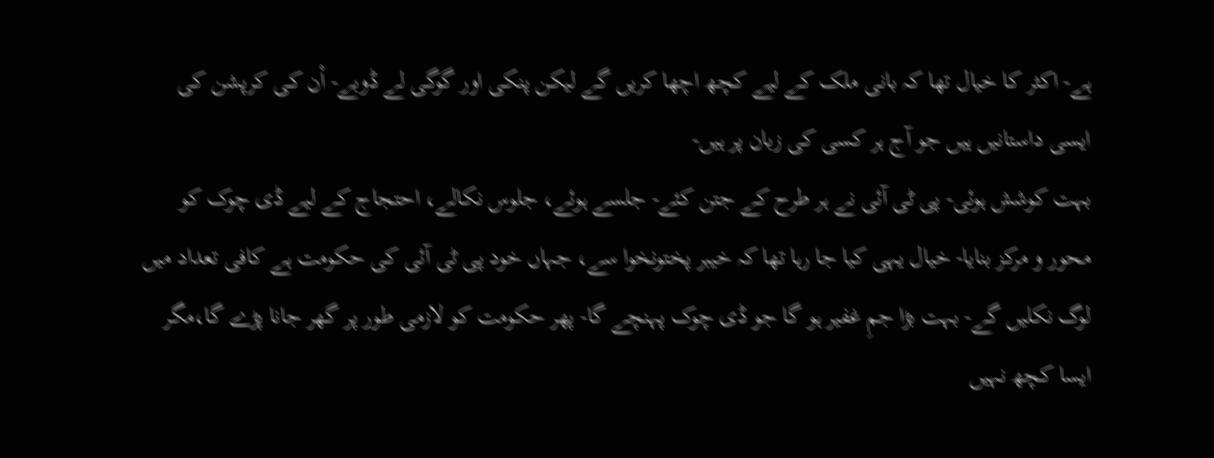ہے- اکثر کا خیال تھا کہ بانی ملک کے لیے کچھ اچھا کریں گے لیکن پنکی اور گوگی لے ڈوبے- اْن کی کرپشن کی ایسی داستانیں ہیں جو آج ہر کسی کی زبان پر ہیں-
بہت کوشش ہوئی- پی ٹی آئی نے ہر طرح کے جتن کئے- جلسے ہوئے، جلوس نکالے، احتجاج کے لیے ڈی چوک کو محور و مرکز بنایا- خیال یہی کیا جا رہا تھا کہ خیبر پختونخوا سے، جہاں خود پی ٹی آئی کی حکومت ہے کافی تعداد میں لوگ نکلیں گے- بہت بڑا جمِ غفیر ہو گا جو ڈی چوک پہنچے گا- پھر حکومت کو لازمی طور پر گھر جانا پڑے گا،مگر ایسا کچھ نہیں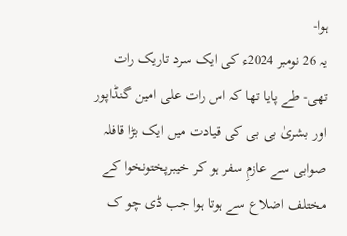ہوا-
یہ 26 نومبر 2024ء کی ایک سرد تاریک رات تھی- طے پایا تھا کہ اس رات علی امین گنڈاپور اور بشریٰ بی بی کی قیادت میں ایک بڑا قافلہ صوابی سے عازمِ سفر ہو کر خیبرپختونخوا کے مختلف اضلاع سے ہوتا ہوا جب ڈی چو ک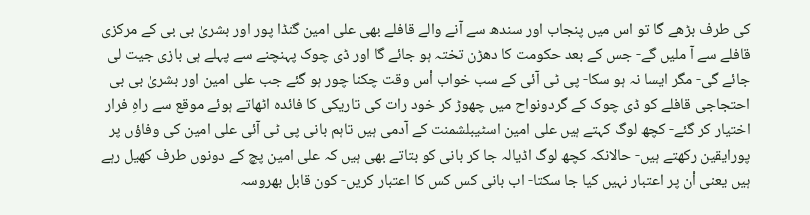کی طرف بڑھے گا تو اس میں پنجاب اور سندھ سے آنے والے قافلے بھی علی امین گنڈا پور اور بشریٰ بی بی کے مرکزی قافلے سے آ ملیں گے- جس کے بعد حکومت کا دھڑن تختہ ہو جائے گا اور ڈی چوک پہنچنے سے پہلے ہی بازی جیت لی جائے گی- مگر ایسا نہ ہو سکا- پی ٹی آئی کے سب خواب اْس وقت چکنا چور ہو گئے جب علی امین اور بشریٰ بی بی احتجاجی قافلے کو ڈی چوک کے گردونواح میں چھوڑ کر خود رات کی تاریکی کا فائدہ اٹھاتے ہوئے موقع سے راہِ فرار اختیار کر گئے- کچھ لوگ کہتے ہیں علی امین اسٹیبلشمنت کے آدمی ہیں تاہم بانی پی ٹی آئی علی امین کی وفاؤں پر پورایقین رکھتے ہیں- حالانکہ کچھ لوگ اڈیالہ جا کر بانی کو بتاتے بھی ہیں کہ علی امین پچ کے دونوں طرف کھیل رہے ہیں یعنی اْن پر اعتبار نہیں کیا جا سکتا- اب بانی کس کس کا اعتبار کریں- کون قابل بھروسہ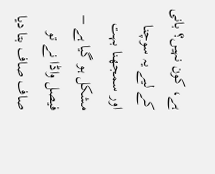ہے، کون نہیں؟ بانی کے لیے یہ سوچنا اور سمجھنا بہت مشکل ہو گیا ہے – فیصل واڈا نے تو صاف صاف بتا دیا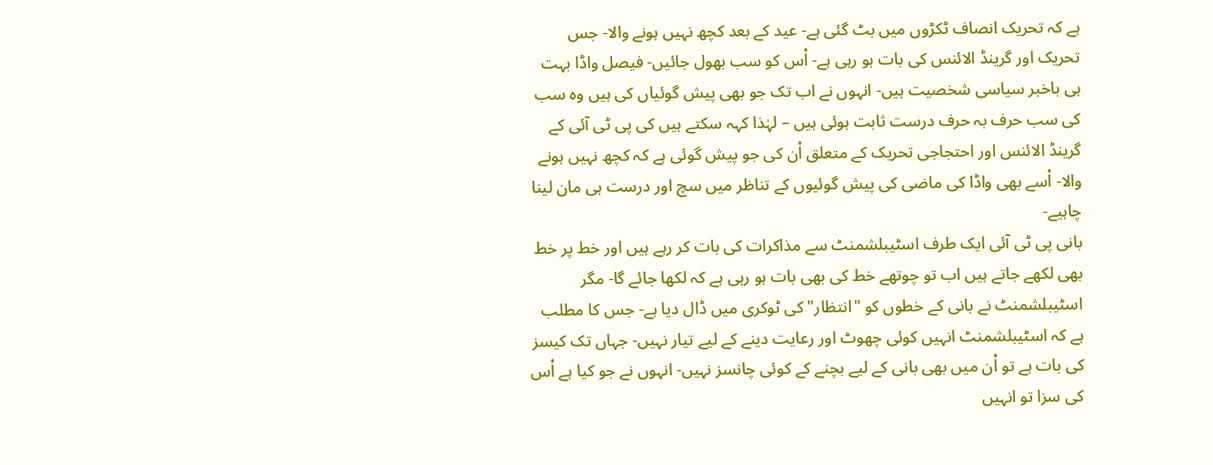ہے کہ تحریک انصاف ٹکڑوں میں بٹ گئی ہے- عید کے بعد کچھ نہیں ہونے والا- جس تحریک اور گرینڈ الائنس کی بات ہو رہی ہے- اْس کو سب بھول جائیں- فیصل واڈا بہت ہی باخبر سیاسی شخصیت ہیں- انہوں نے اب تک جو بھی پیش گوئیاں کی ہیں وہ سب کی سب حرف بہ حرف درست ثابت ہوئی ہیں – لہٰذا کہہ سکتے ہیں کی پی ٹی آئی کے گرینڈ الائنس اور احتجاجی تحریک کے متعلق اْن کی جو پیش گوئی ہے کہ کچھ نہیں ہونے والا- اْسے بھی واڈا کی ماضی کی پیش گوئیوں کے تناظر میں سچ اور درست ہی مان لینا چاہیے-
بانی پی ٹی آئی ایک طرف اسٹیبلشمنٹ سے مذاکرات کی بات کر رہے ہیں اور خط پر خط بھی لکھے جاتے ہیں اب تو چوتھے خط کی بھی بات ہو رہی ہے کہ لکھا جائے گا- مگر اسٹیبلشمنٹ نے بانی کے خطوں کو "انتظار" کی ٹوکری میں ڈال دیا ہے- جس کا مطلب ہے کہ اسٹیبلشمنٹ انہیں کوئی چھوٹ اور رعایت دینے کے لیے تیار نہیں- جہاں تک کیسز کی بات ہے تو اْن میں بھی بانی کے لیے بچنے کے کوئی چانسز نہیں- انہوں نے جو کیا ہے اْس کی سزا تو انہیں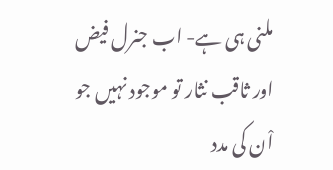ملنی ہی ہے- اب جنرل فیض اور ثاقب نثار تو موجود نہیں جو اْن کی مدد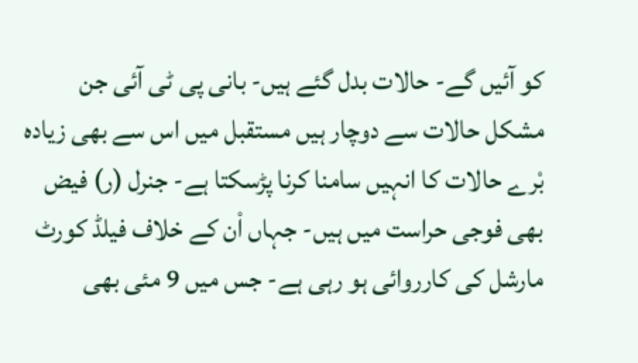کو آئیں گے- حالات بدل گئے ہیں- بانی پی ٹی آئی جن مشکل حالات سے دوچار ہیں مستقبل میں اس سے بھی زیادہ بْرے حالات کا انہیں سامنا کرنا پڑسکتا ہے- جنرل (ر) فیض بھی فوجی حراست میں ہیں- جہاں اْن کے خلاف فیلڈ کورٹ مارشل کی کارروائی ہو رہی ہے- جس میں 9 مئی بھی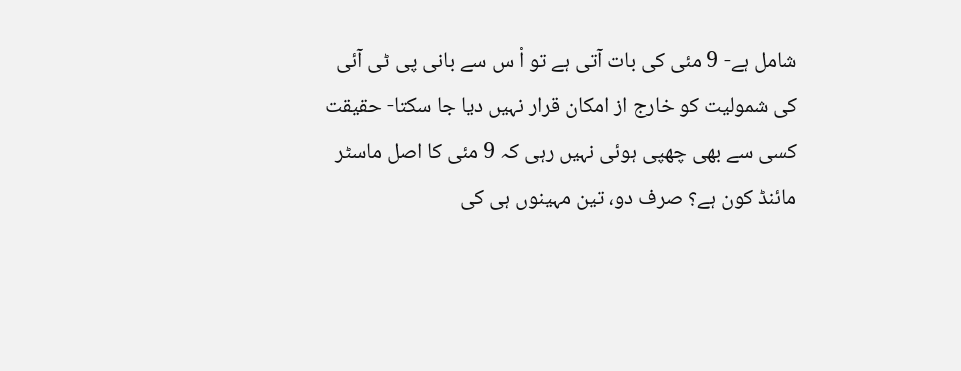شامل ہے- 9 مئی کی بات آتی ہے تو اْ س سے بانی پی ٹی آئی کی شمولیت کو خارج از امکان قرار نہیں دیا جا سکتا- حقیقت کسی سے بھی چھپی ہوئی نہیں رہی کہ 9 مئی کا اصل ماسٹر مائنڈ کون ہے؟ صرف دو، تین مہینوں ہی کی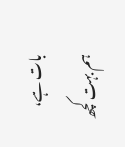بات ہے، ہم بہت کچھ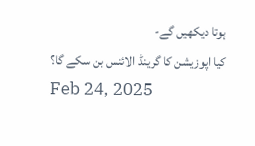ہوتا دیکھیں گے-
کیا اپوزیشن کا گرینڈ الائنس بن سکے گا؟
Feb 24, 2025